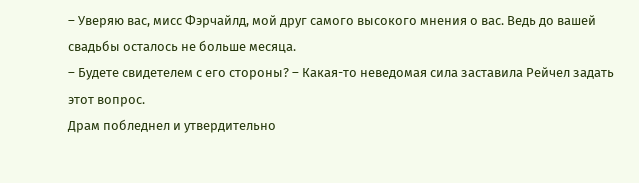– Уверяю вас, мисс Фэрчайлд, мой друг самого высокого мнения о вас. Ведь до вашей свадьбы осталось не больше месяца.
– Будете свидетелем с его стороны? – Какая-то неведомая сила заставила Рейчел задать этот вопрос.
Драм побледнел и утвердительно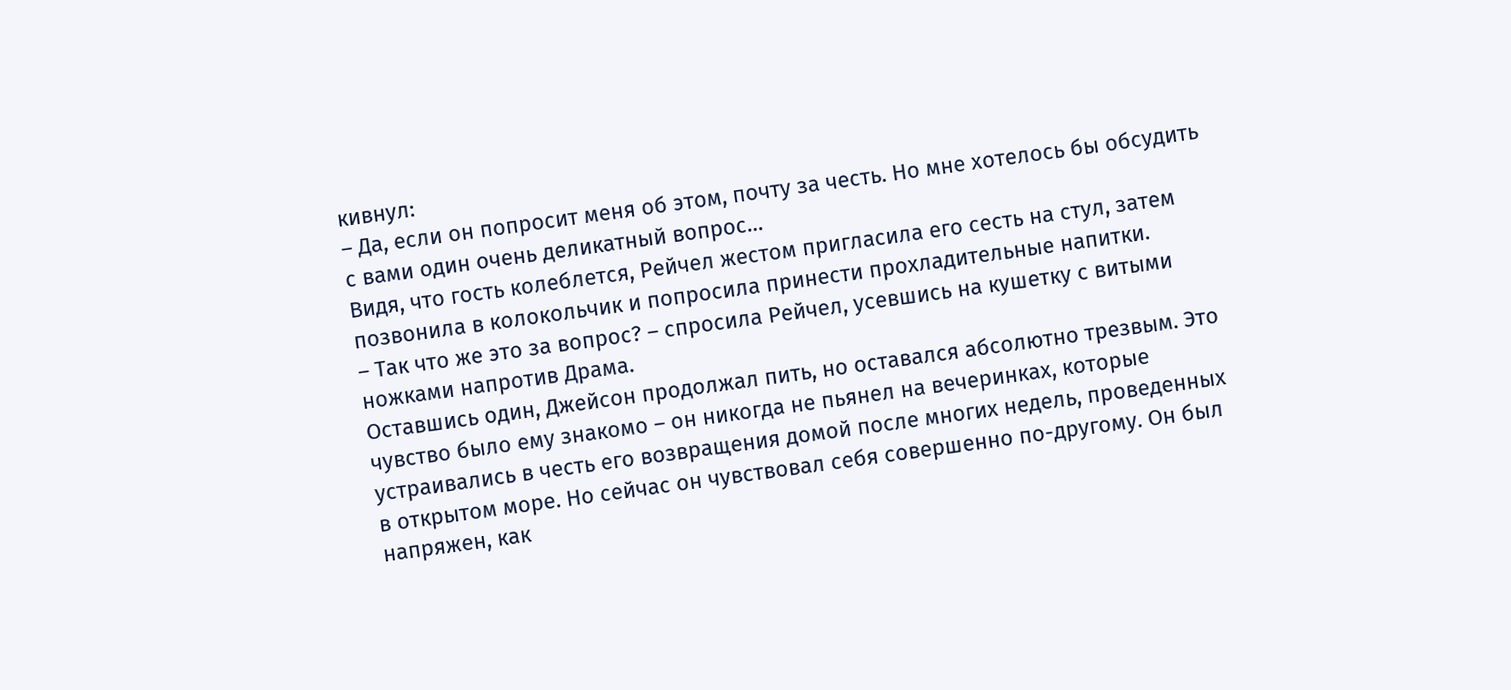кивнул:
– Да, если он попросит меня об этом, почту за честь. Но мне хотелось бы обсудить с вами один очень деликатный вопрос…
Видя, что гость колеблется, Рейчел жестом пригласила его сесть на стул, затем позвонила в колокольчик и попросила принести прохладительные напитки.
– Так что же это за вопрос? – спросила Рейчел, усевшись на кушетку с витыми ножками напротив Драма.
Оставшись один, Джейсон продолжал пить, но оставался абсолютно трезвым. Это чувство было ему знакомо – он никогда не пьянел на вечеринках, которые устраивались в честь его возвращения домой после многих недель, проведенных в открытом море. Но сейчас он чувствовал себя совершенно по-другому. Он был напряжен, как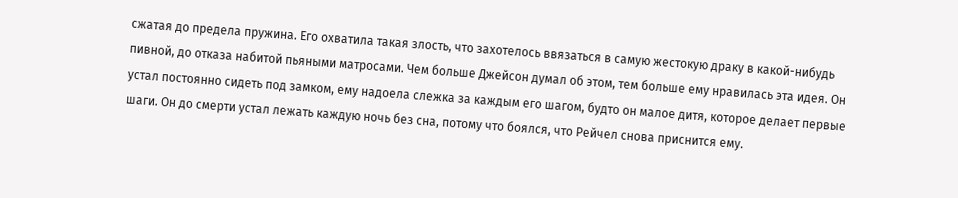сжатая до предела пружина. Его охватила такая злость, что захотелось ввязаться в самую жестокую драку в какой-нибудь пивной, до отказа набитой пьяными матросами. Чем больше Джейсон думал об этом, тем больше ему нравилась эта идея. Он устал постоянно сидеть под замком, ему надоела слежка за каждым его шагом, будто он малое дитя, которое делает первые шаги. Он до смерти устал лежать каждую ночь без сна, потому что боялся, что Рейчел снова приснится ему.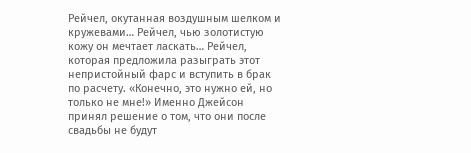Рейчел, окутанная воздушным шелком и кружевами… Рейчел, чью золотистую кожу он мечтает ласкать… Рейчел, которая предложила разыграть этот непристойный фарс и вступить в брак по расчету. «Конечно, это нужно ей, но только не мне!» Именно Джейсон принял решение о том, что они после свадьбы не будут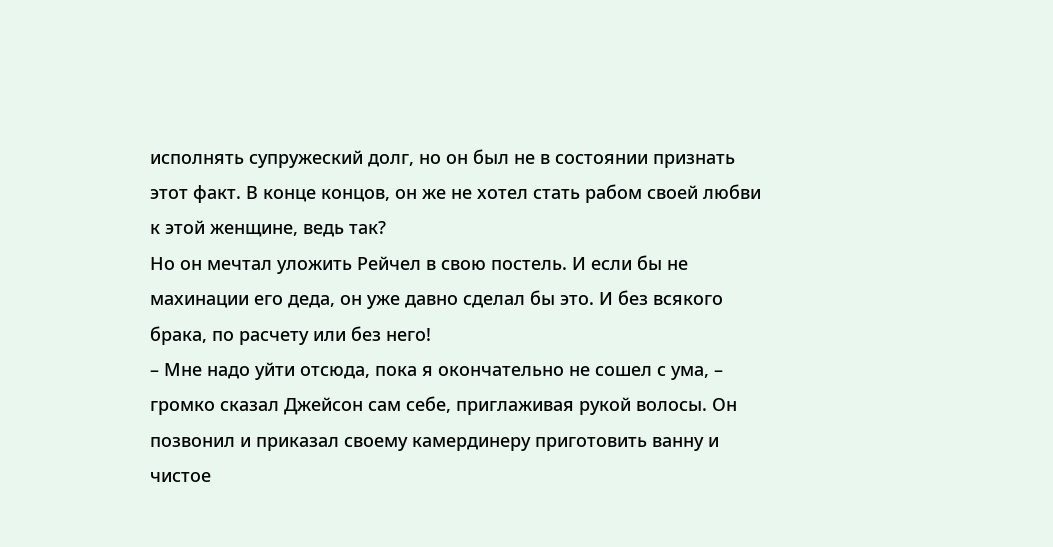исполнять супружеский долг, но он был не в состоянии признать этот факт. В конце концов, он же не хотел стать рабом своей любви к этой женщине, ведь так?
Но он мечтал уложить Рейчел в свою постель. И если бы не махинации его деда, он уже давно сделал бы это. И без всякого брака, по расчету или без него!
– Мне надо уйти отсюда, пока я окончательно не сошел с ума, – громко сказал Джейсон сам себе, приглаживая рукой волосы. Он позвонил и приказал своему камердинеру приготовить ванну и чистое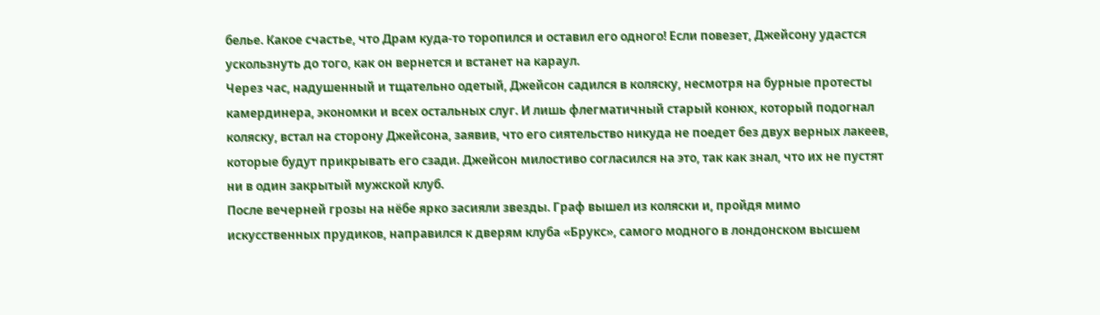белье. Какое счастье, что Драм куда-то торопился и оставил его одного! Если повезет, Джейсону удастся ускользнуть до того, как он вернется и встанет на караул.
Через час, надушенный и тщательно одетый, Джейсон садился в коляску, несмотря на бурные протесты камердинера, экономки и всех остальных слуг. И лишь флегматичный старый конюх, который подогнал коляску, встал на сторону Джейсона, заявив, что его сиятельство никуда не поедет без двух верных лакеев, которые будут прикрывать его сзади. Джейсон милостиво согласился на это, так как знал, что их не пустят ни в один закрытый мужской клуб.
После вечерней грозы на нёбе ярко засияли звезды. Граф вышел из коляски и, пройдя мимо искусственных прудиков, направился к дверям клуба «Брукс», самого модного в лондонском высшем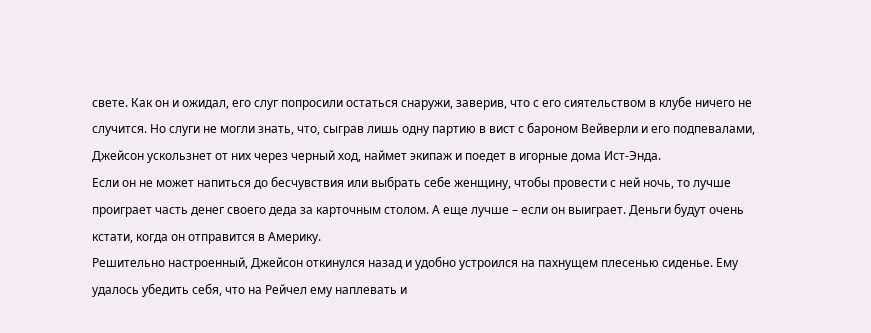свете. Как он и ожидал, его слуг попросили остаться снаружи, заверив, что с его сиятельством в клубе ничего не случится. Но слуги не могли знать, что, сыграв лишь одну партию в вист с бароном Вейверли и его подпевалами, Джейсон ускользнет от них через черный ход, наймет экипаж и поедет в игорные дома Ист-Энда.
Если он не может напиться до бесчувствия или выбрать себе женщину, чтобы провести с ней ночь, то лучше проиграет часть денег своего деда за карточным столом. А еще лучше – если он выиграет. Деньги будут очень кстати, когда он отправится в Америку.
Решительно настроенный, Джейсон откинулся назад и удобно устроился на пахнущем плесенью сиденье. Ему удалось убедить себя, что на Рейчел ему наплевать и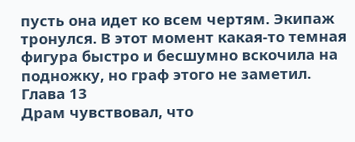пусть она идет ко всем чертям. Экипаж тронулся. В этот момент какая-то темная фигура быстро и бесшумно вскочила на подножку, но граф этого не заметил.
Глава 13
Драм чувствовал, что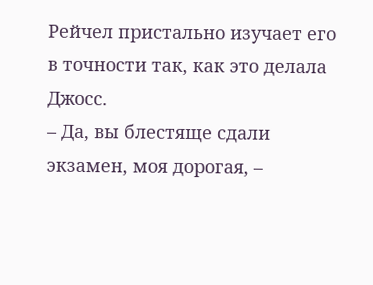Рейчел пристально изучает его в точности так, как это делала Джосс.
– Да, вы блестяще сдали экзамен, моя дорогая, –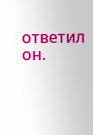ответил он.